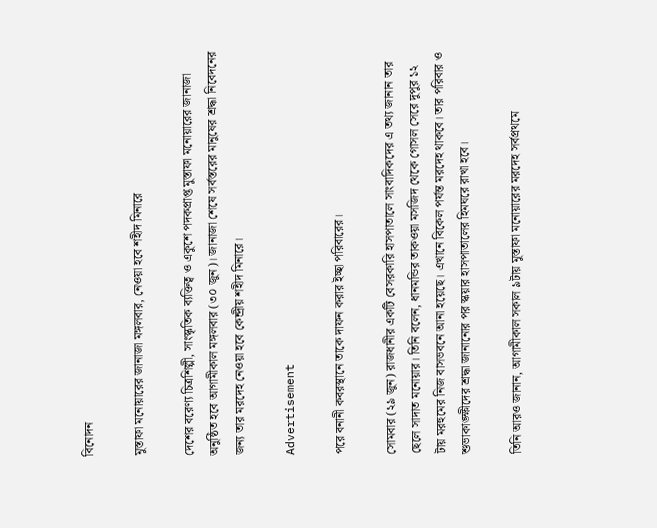বিনোদন

মুস্তাফা মনোয়ারের জানাজা মঙ্গলবার, নেওয়া হবে শহীদ মিনারে

দেশের বরেণ্য চিত্রশিল্পী, সাংস্কৃতিক ব্যক্তিত্ব ও একুশে পদকপ্রাপ্ত মুস্তাফা মনোয়ারের জানাজা অনুষ্ঠিত হবে আগামীকাল মঙ্গলবার (৩০ জুন)। জানাজা শেষে সর্বস্তরের মানুষের শ্রদ্ধা নিবেদনের জন্য তার মরদেহ নেওয়া হবে কেন্দ্রীয় শহীদ মিনারে।

Advertisement

পরে বনানী কবরস্থানে তাকে দাফন করার ইচ্ছা পরিবারের।

সোমবার (২৯ জুন) রাজধানীর একটি বেসরকারি হাসপাতালে সাংবাদিকদের এ তথ্য জানান তার ছেলে সাদাত মনোয়ার। তিনি বলেন, ধানমন্ডির তাকওয়া মসজিদ থেকে গোসল সেরে দুপুর ১২ টায় মরহুমের নিজ বাসভবনে আনা হয়েছে। এখানে বিকেল পর্যন্ত মরদেহ থাকবে। তার পরিবার ও শুভাকাঙ্ক্ষীদের শ্রদ্ধা জানানোর পর স্কয়ার হাসপাতালের হিমঘরে রাখা হবে।

তিনি আরও জানান, আগামীকাল সকাল ৯টায় মুস্তাফা মনোয়ারের মরদেহ সর্বপ্রথমে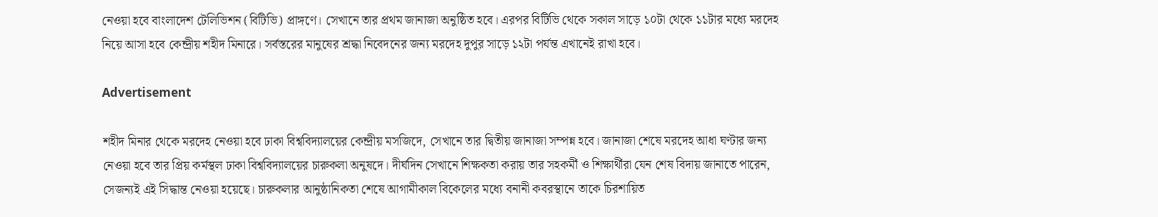নেওয়া হবে বাংলাদেশ টেলিভিশন (বিটিভি) প্রাঙ্গণে। সেখানে তার প্রথম জানাজা অনুষ্ঠিত হবে। এরপর বিটিভি থেকে সকাল সাড়ে ১০টা থেকে ১১টার মধ্যে মরদেহ নিয়ে আসা হবে কেন্দ্রীয় শহীদ মিনারে। সর্বস্তরের মানুষের শ্রদ্ধা নিবেদনের জন্য মরদেহ দুপুর সাড়ে ১২টা পর্যন্ত এখানেই রাখা হবে।

Advertisement

শহীদ মিনার থেকে মরদেহ নেওয়া হবে ঢাকা বিশ্ববিদ্যালয়ের কেন্দ্রীয় মসজিদে, সেখানে তার দ্বিতীয় জানাজা সম্পন্ন হবে। জানাজা শেষে মরদেহ আধা ঘণ্টার জন্য নেওয়া হবে তার প্রিয় কর্মস্থল ঢাকা বিশ্ববিদ্যালয়ের চারুকলা অনুষদে। দীর্ঘদিন সেখানে শিক্ষকতা করায় তার সহকর্মী ও শিক্ষার্থীরা যেন শেষ বিদায় জানাতে পারেন, সেজন্যই এই সিদ্ধান্ত নেওয়া হয়েছে। চারুকলার আনুষ্ঠানিকতা শেষে আগামীকাল বিকেলের মধ্যে বনানী কবরস্থানে তাকে চিরশায়িত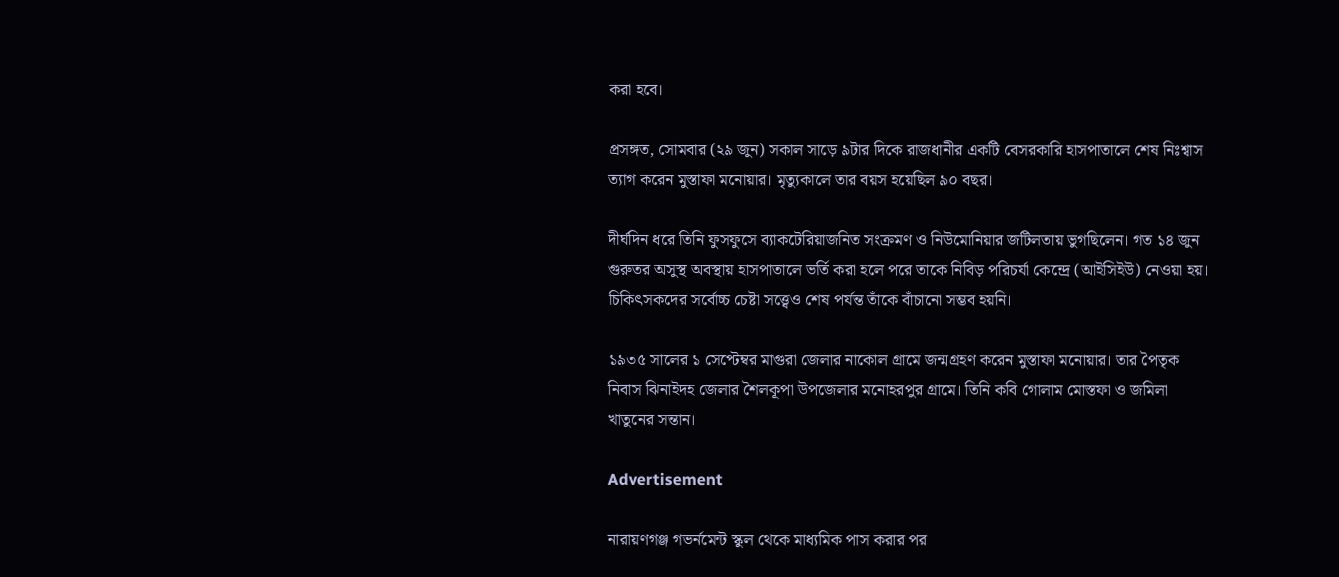করা হবে।

প্রসঙ্গত, সোমবার (২৯ জুন) সকাল সাড়ে ৯টার দিকে রাজধানীর একটি বেসরকারি হাসপাতালে শেষ নিঃশ্বাস ত্যাগ করেন মুস্তাফা মনোয়ার। মৃত্যুকালে তার বয়স হয়েছিল ৯০ বছর।

দীর্ঘদিন ধরে তিনি ফুসফুসে ব্যাকটেরিয়াজনিত সংক্রমণ ও নিউমোনিয়ার জটিলতায় ভুগছিলেন। গত ১৪ জুন গুরুতর অসুস্থ অবস্থায় হাসপাতালে ভর্তি করা হলে পরে তাকে নিবিড় পরিচর্যা কেন্দ্রে (আইসিইউ) নেওয়া হয়। চিকিৎসকদের সর্বোচ্চ চেষ্টা সত্ত্বেও শেষ পর্যন্ত তাঁকে বাঁচানো সম্ভব হয়নি।

১৯৩৫ সালের ১ সেপ্টেম্বর মাগুরা জেলার নাকোল গ্রামে জন্মগ্রহণ করেন মুস্তাফা মনোয়ার। তার পৈতৃক নিবাস ঝিনাইদহ জেলার শৈলকূপা উপজেলার মনোহরপুর গ্রামে। তিনি কবি গোলাম মোস্তফা ও জমিলা খাতুনের সন্তান।

Advertisement

নারায়ণগঞ্জ গভর্নমেন্ট স্কুল থেকে মাধ্যমিক পাস করার পর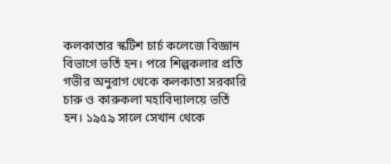কলকাতার স্কটিশ চার্চ কলেজে বিজ্ঞান বিভাগে ভর্তি হন। পরে শিল্পকলার প্রতি গভীর অনুরাগ থেকে কলকাতা সরকারি চারু ও কারুকলা মহাবিদ্যালয়ে ভর্তি হন। ১৯৫৯ সালে সেখান থেকে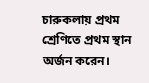চারুকলায় প্রথম শ্রেণিতে প্রথম স্থান অর্জন করেন।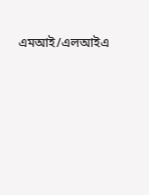এমআই/এলআইএ